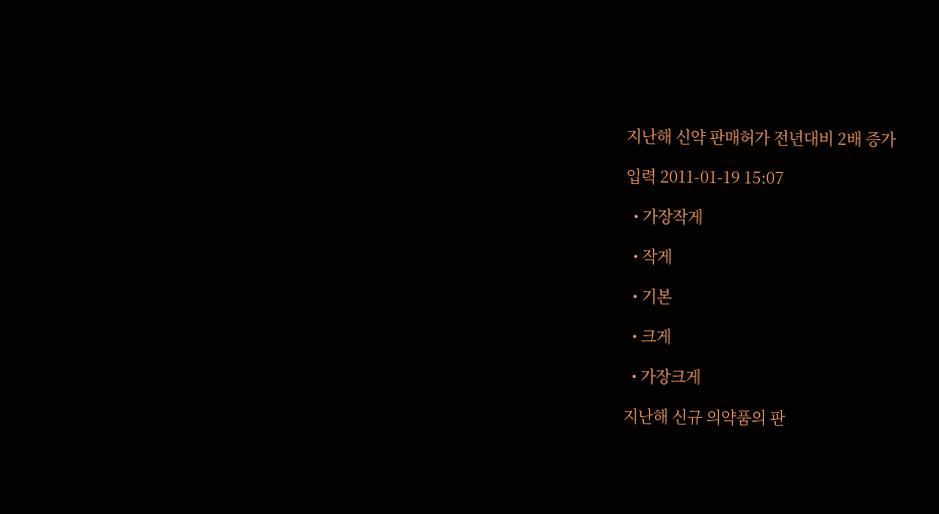지난해 신약 판매허가 전년대비 2배 증가

입력 2011-01-19 15:07

  • 가장작게

  • 작게

  • 기본

  • 크게

  • 가장크게

지난해 신규 의약품의 판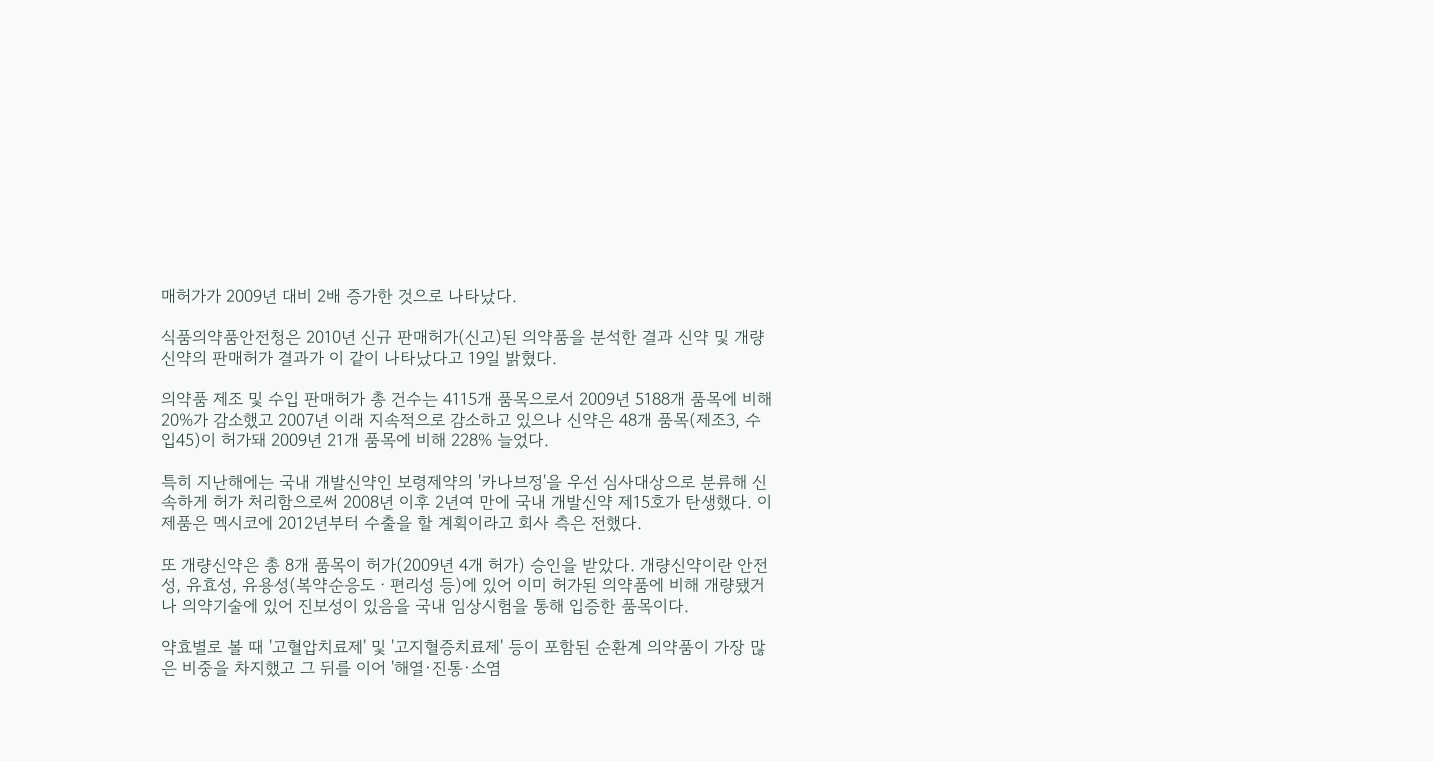매허가가 2009년 대비 2배 증가한 것으로 나타났다.

식품의약품안전청은 2010년 신규 판매허가(신고)된 의약품을 분석한 결과 신약 및 개량신약의 판매허가 결과가 이 같이 나타났다고 19일 밝혔다.

의약품 제조 및 수입 판매허가 총 건수는 4115개 품목으로서 2009년 5188개 품목에 비해 20%가 감소했고 2007년 이래 지속적으로 감소하고 있으나 신약은 48개 품목(제조3, 수입45)이 허가돼 2009년 21개 품목에 비해 228% 늘었다.

특히 지난해에는 국내 개발신약인 보령제약의 '카나브정'을 우선 심사대상으로 분류해 신속하게 허가 처리함으로써 2008년 이후 2년여 만에 국내 개발신약 제15호가 탄생했다. 이 제품은 멕시코에 2012년부터 수출을 할 계획이라고 회사 측은 전했다.

또 개량신약은 총 8개 품목이 허가(2009년 4개 허가) 승인을 받았다. 개량신약이란 안전성, 유효성, 유용성(복약순응도ㆍ편리성 등)에 있어 이미 허가된 의약품에 비해 개량됐거나 의약기술에 있어 진보성이 있음을 국내 임상시험을 통해 입증한 품목이다.

약효별로 볼 때 '고혈압치료제' 및 '고지혈증치료제' 등이 포함된 순환계 의약품이 가장 많은 비중을 차지했고 그 뒤를 이어 '해열·진통·소염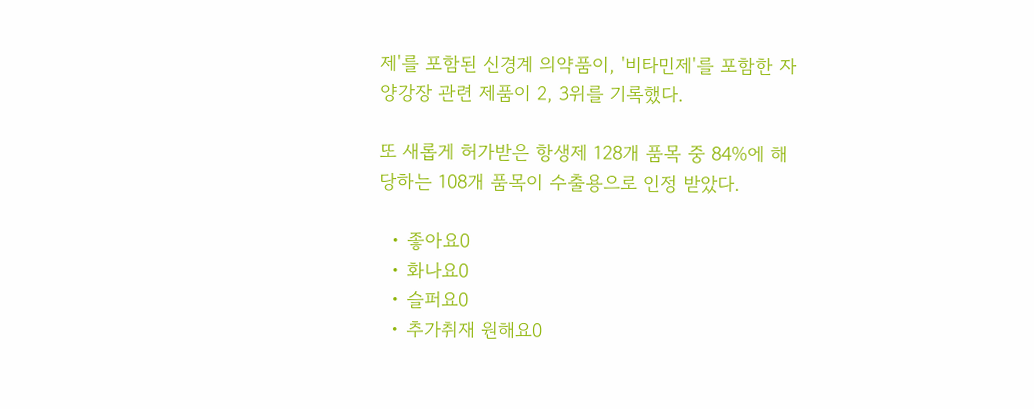제'를 포함된 신경계 의약품이, '비타민제'를 포함한 자양강장 관련 제품이 2, 3위를 기록했다.

또 새롭게 허가받은 항생제 128개 품목 중 84%에 해당하는 108개 품목이 수출용으로 인정 받았다.

  • 좋아요0
  • 화나요0
  • 슬퍼요0
  • 추가취재 원해요0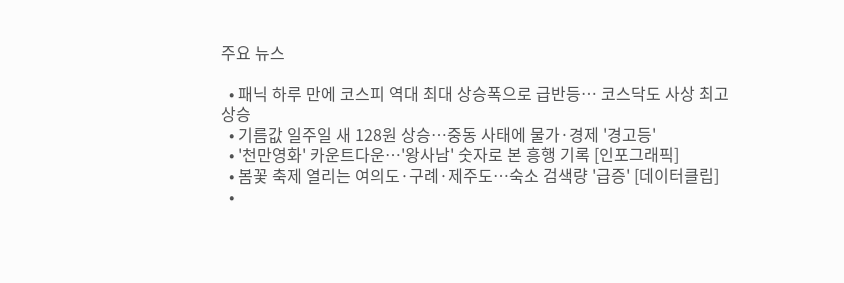주요 뉴스

  • 패닉 하루 만에 코스피 역대 최대 상승폭으로 급반등⋯ 코스닥도 사상 최고 상승
  • 기름값 일주일 새 128원 상승…중동 사태에 물가·경제 '경고등'
  • '천만영화' 카운트다운…'왕사남' 숫자로 본 흥행 기록 [인포그래픽]
  • 봄꽃 축제 열리는 여의도·구례·제주도…숙소 검색량 '급증' [데이터클립]
  •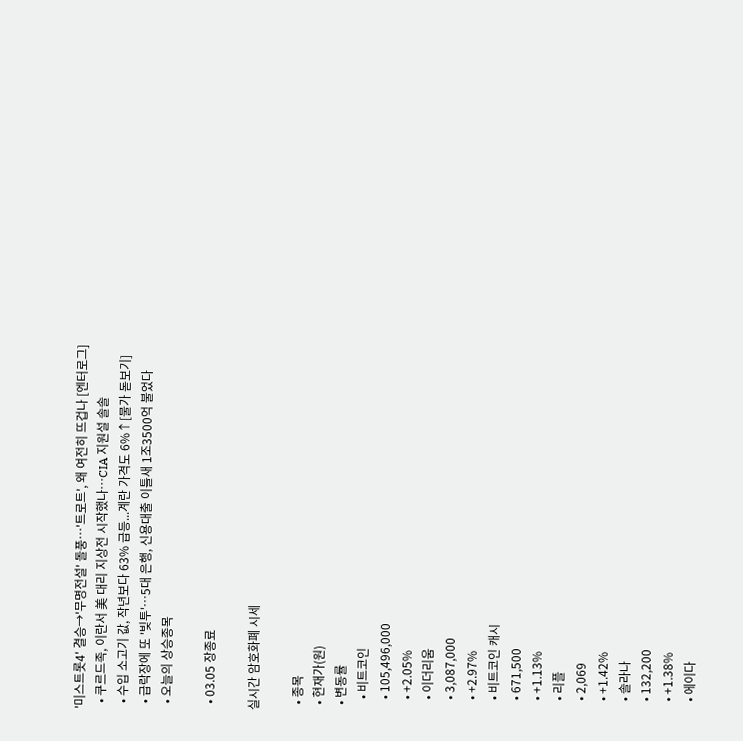'미스트롯4' 결승→'무명전설' 돌풍⋯'트로트', 왜 여전히 뜨겁나 [엔터로그]
  • 쿠르드족, 이란서 美 대리 지상전 시작했나…CIA 지원설 솔솔
  • 수입 소고기 값, 작년보다 63% 급등...계란 가격도 6%↑[물가 돋보기]
  • 급락장에 또 '빚투'…5대 은행, 신용대출 이틀새 1조3500억 불었다
  • 오늘의 상승종목

  • 03.05 장종료

실시간 암호화폐 시세

  • 종목
  • 현재가(원)
  • 변동률
    • 비트코인
    • 105,496,000
    • +2.05%
    • 이더리움
    • 3,087,000
    • +2.97%
    • 비트코인 캐시
    • 671,500
    • +1.13%
    • 리플
    • 2,069
    • +1.42%
    • 솔라나
    • 132,200
    • +1.38%
    • 에이다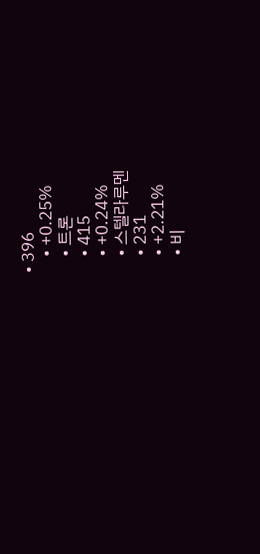• 396
    • +0.25%
    • 트론
    • 415
    • +0.24%
    • 스텔라루멘
    • 231
    • +2.21%
    • 비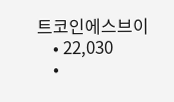트코인에스브이
    • 22,030
    •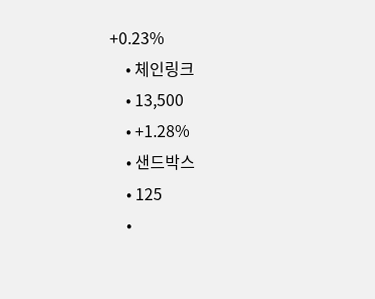+0.23%
    • 체인링크
    • 13,500
    • +1.28%
    • 샌드박스
    • 125
    •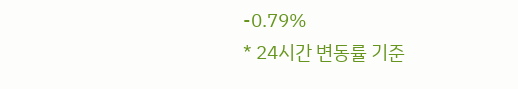-0.79%
* 24시간 변동률 기준